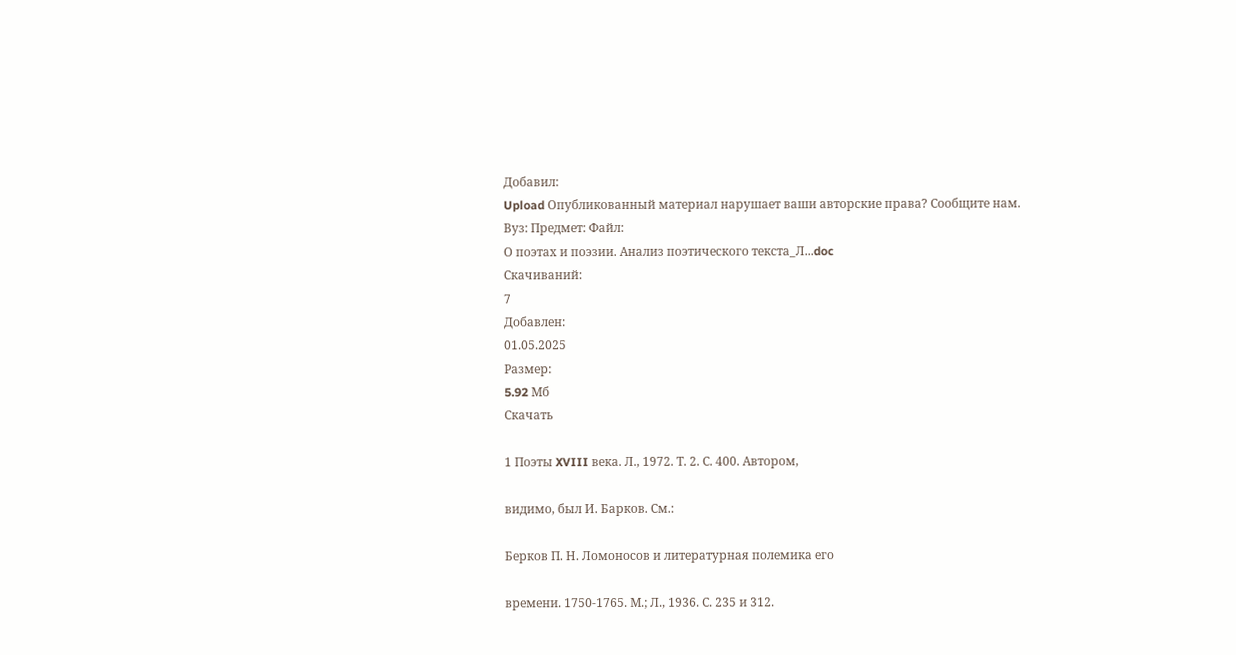Добавил:
Upload Опубликованный материал нарушает ваши авторские права? Сообщите нам.
Вуз: Предмет: Файл:
О поэтах и поэзии. Анализ поэтического текста_Л...doc
Скачиваний:
7
Добавлен:
01.05.2025
Размер:
5.92 Mб
Скачать

1 Поэты XVIII века. Л., 1972. Т. 2. С. 400. Автором,

видимо, был И. Барков. См.:

Берков П. Н. Ломоносов и литературная полемика его

времени. 1750-1765. М.; Л., 1936. С. 235 и 312.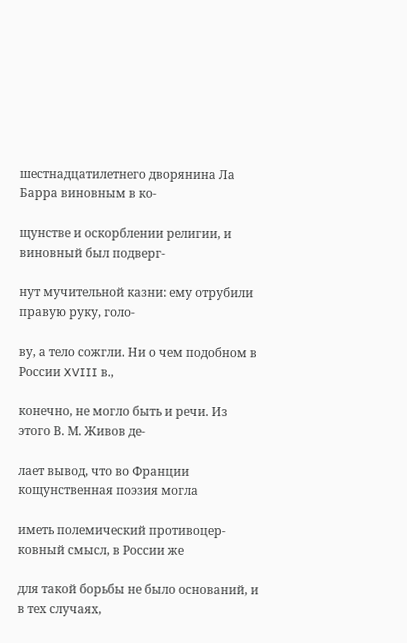шестнадцатилетнего дворянина Ла Барра виновным в ко-

щунстве и оскорблении религии, и виновный был подверг-

нут мучительной казни: ему отрубили правую руку, голо-

ву, а тело сожгли. Ни о чем подобном в России XVIII в.,

конечно, не могло быть и речи. Из этого В. М. Живов де-

лает вывод, что во Франции кощунственная поэзия могла

иметь полемический противоцер-ковный смысл, в России же

для такой борьбы не было оснований, и в тех случаях,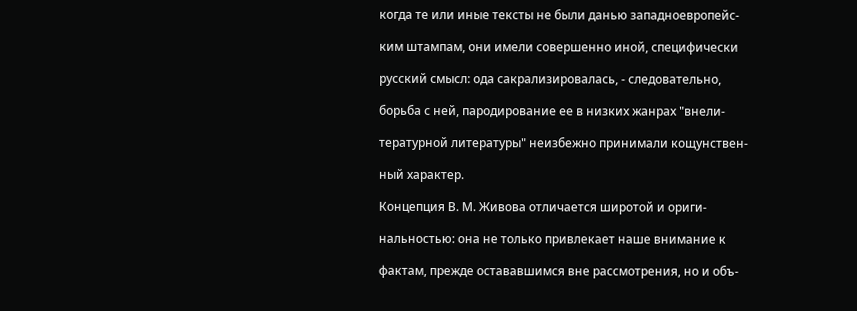когда те или иные тексты не были данью западноевропейс-

ким штампам, они имели совершенно иной, специфически

русский смысл: ода сакрализировалась, - следовательно,

борьба с ней, пародирование ее в низких жанрах "внели-

тературной литературы" неизбежно принимали кощунствен-

ный характер.

Концепция В. М. Живова отличается широтой и ориги-

нальностью: она не только привлекает наше внимание к

фактам, прежде остававшимся вне рассмотрения, но и объ-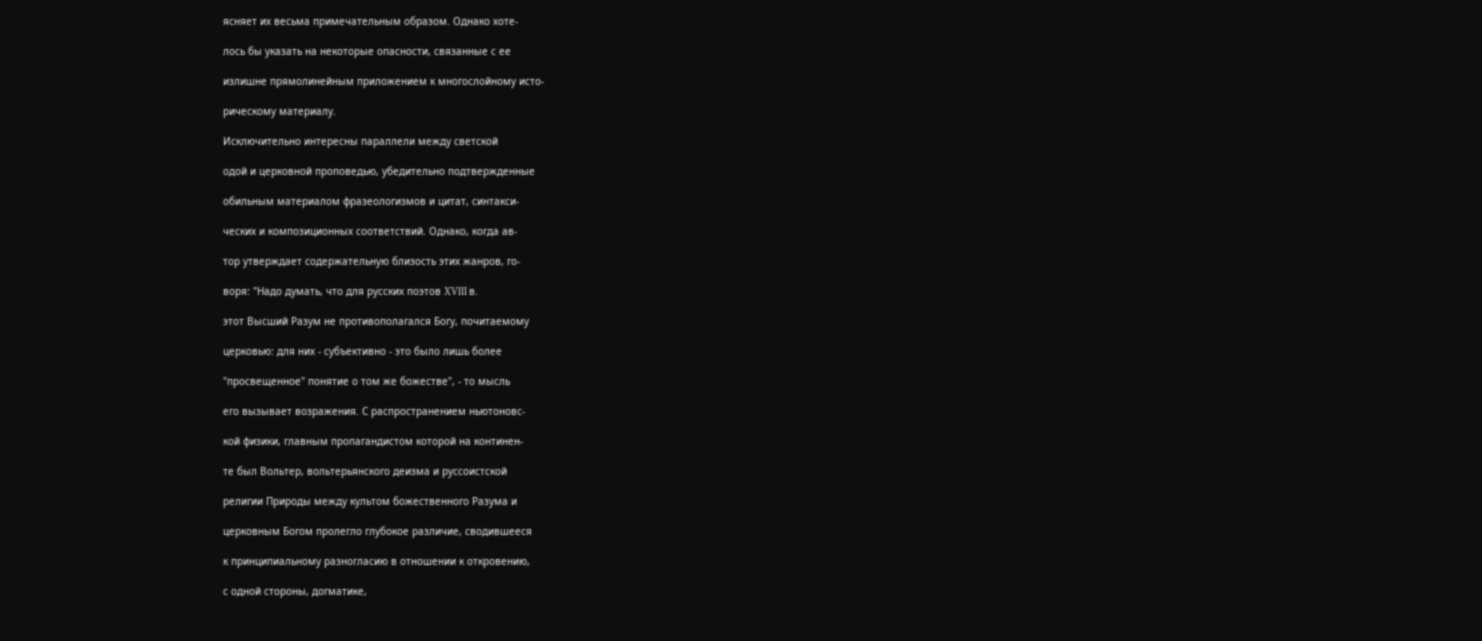ясняет их весьма примечательным образом. Однако хоте-

лось бы указать на некоторые опасности, связанные с ее

излишне прямолинейным приложением к многослойному исто-

рическому материалу.

Исключительно интересны параллели между светской

одой и церковной проповедью, убедительно подтвержденные

обильным материалом фразеологизмов и цитат, синтакси-

ческих и композиционных соответствий. Однако, когда ав-

тор утверждает содержательную близость этих жанров, го-

воря: "Надо думать, что для русских поэтов XVIII в.

этот Высший Разум не противополагался Богу, почитаемому

церковью: для них - субъективно - это было лишь более

"просвещенное" понятие о том же божестве", - то мысль

его вызывает возражения. С распространением ньютоновс-

кой физики, главным пропагандистом которой на континен-

те был Вольтер, вольтерьянского деизма и руссоистской

религии Природы между культом божественного Разума и

церковным Богом пролегло глубокое различие, сводившееся

к принципиальному разногласию в отношении к откровению,

с одной стороны, догматике,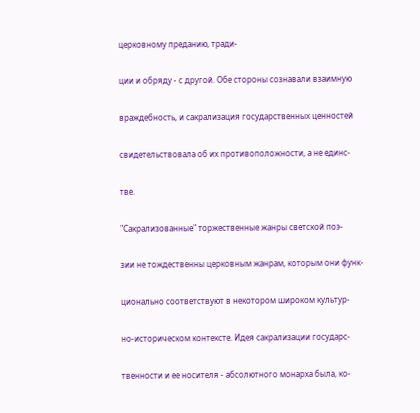церковному преданию, тради-

ции и обряду - с другой. Обе стороны сознавали взаимную

враждебность, и сакрализация государственных ценностей

свидетельствовала об их противоположности, а не единс-

тве.

"Сакрализованные" торжественные жанры светской поэ-

зии не тождественны церковным жанрам, которым они функ-

ционально соответствуют в некотором широком культур-

но-историческом контексте. Идея сакрализации государс-

твенности и ее носителя - абсолютного монарха была, ко-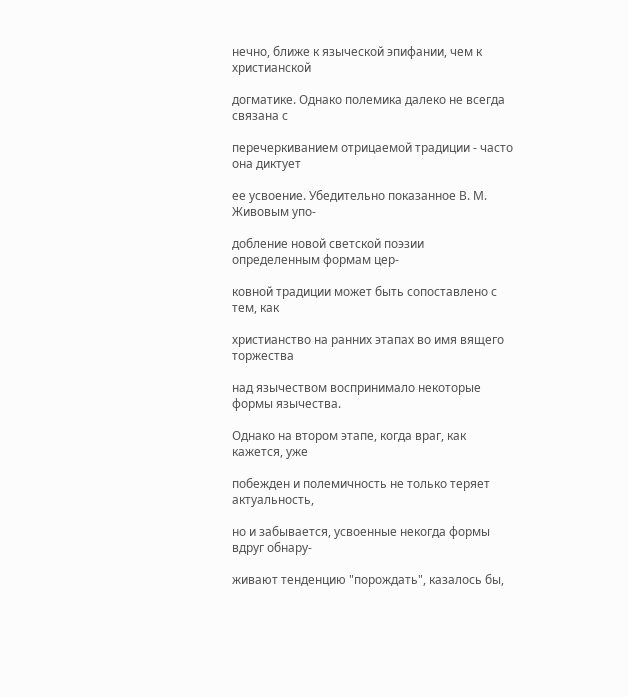нечно, ближе к языческой эпифании, чем к христианской

догматике. Однако полемика далеко не всегда связана с

перечеркиванием отрицаемой традиции - часто она диктует

ее усвоение. Убедительно показанное В. М. Живовым упо-

добление новой светской поэзии определенным формам цер-

ковной традиции может быть сопоставлено с тем, как

христианство на ранних этапах во имя вящего торжества

над язычеством воспринимало некоторые формы язычества.

Однако на втором этапе, когда враг, как кажется, уже

побежден и полемичность не только теряет актуальность,

но и забывается, усвоенные некогда формы вдруг обнару-

живают тенденцию "порождать", казалось бы,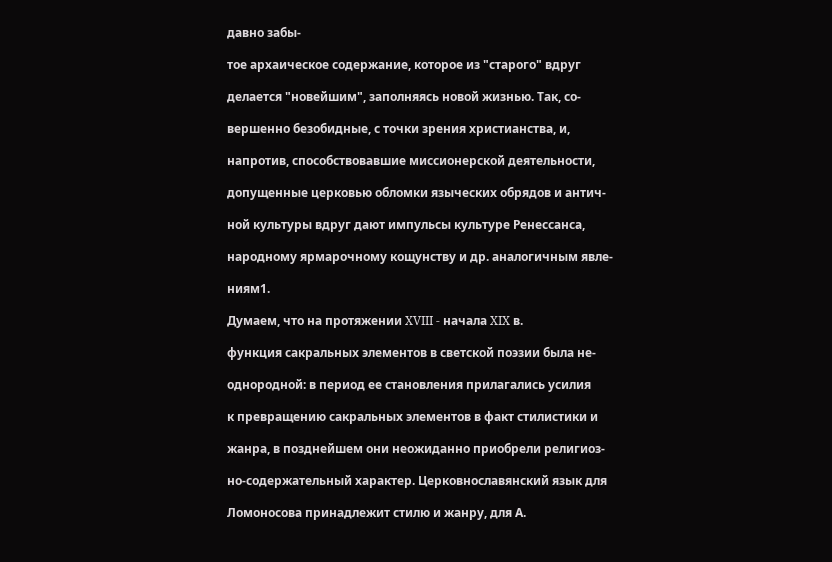давно забы-

тое архаическое содержание, которое из "старого" вдруг

делается "новейшим", заполняясь новой жизнью. Так, со-

вершенно безобидные, с точки зрения христианства, и,

напротив, способствовавшие миссионерской деятельности,

допущенные церковью обломки языческих обрядов и антич-

ной культуры вдруг дают импульсы культуре Ренессанса,

народному ярмарочному кощунству и др. аналогичным явле-

ниям1.

Думаем, что на протяжении XVIII - начала XIX в.

функция сакральных элементов в светской поэзии была не-

однородной: в период ее становления прилагались усилия

к превращению сакральных элементов в факт стилистики и

жанра, в позднейшем они неожиданно приобрели религиоз-

но-содержательный характер. Церковнославянский язык для

Ломоносова принадлежит стилю и жанру, для А.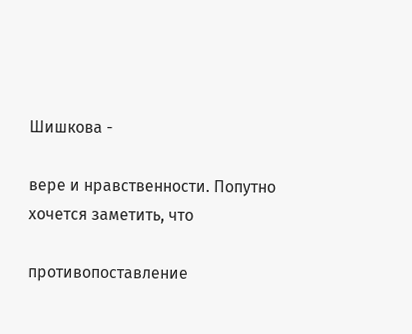Шишкова -

вере и нравственности. Попутно хочется заметить, что

противопоставление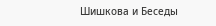Шишкова и Беседы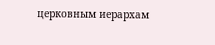церковным иерархам